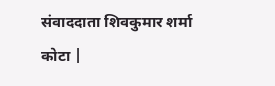संवाददाता शिवकुमार शर्मा
कोटा |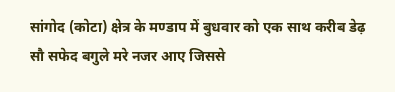सांगोद (कोटा) क्षेत्र के मण्डाप में बुधवार को एक साथ करीब डेढ़ सौ सफेद बगुले मरे नजर आए जिससे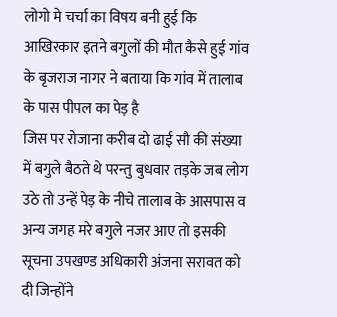लोगो मे चर्चा का विषय बनी हुई कि आखिरकार इतने बगुलों की मौत कैसे हुई गांव के बृजराज नागर ने बताया कि गांव में तालाब के पास पीपल का पेड़ है
जिस पर रोजाना करीब दो ढाई सौ की संख्या में बगुले बैठते थे परन्तु बुधवार तड़के जब लोग उठे तो उन्हें पेड़ के नीचे तालाब के आसपास व अन्य जगह मरे बगुले नजर आए तो इसकी सूचना उपखण्ड अधिकारी अंजना सरावत को दी जिन्होंने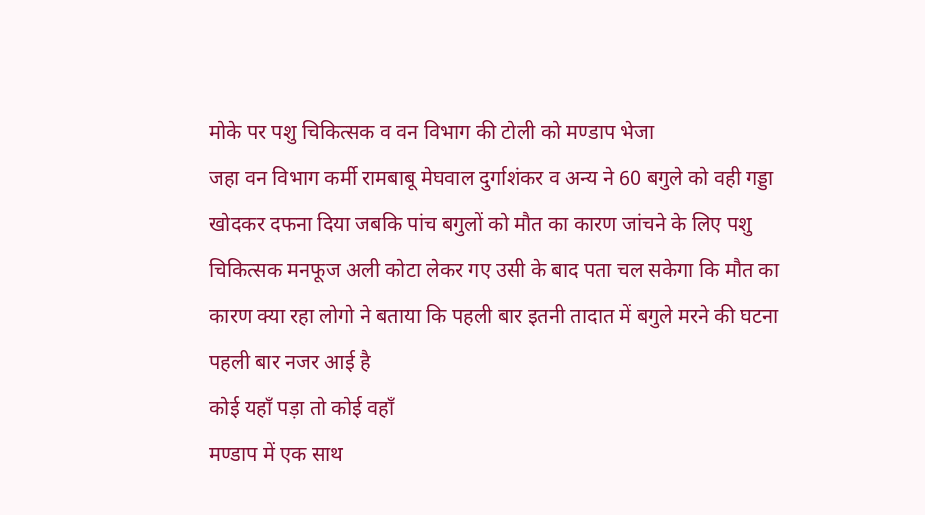मोके पर पशु चिकित्सक व वन विभाग की टोली को मण्डाप भेजा
जहा वन विभाग कर्मी रामबाबू मेघवाल दुर्गाशंकर व अन्य ने 60 बगुले को वही गड्डा खोदकर दफना दिया जबकि पांच बगुलों को मौत का कारण जांचने के लिए पशु चिकित्सक मनफूज अली कोटा लेकर गए उसी के बाद पता चल सकेगा कि मौत का कारण क्या रहा लोगो ने बताया कि पहली बार इतनी तादात में बगुले मरने की घटना पहली बार नजर आई है
कोई यहाँ पड़ा तो कोई वहाँ
मण्डाप में एक साथ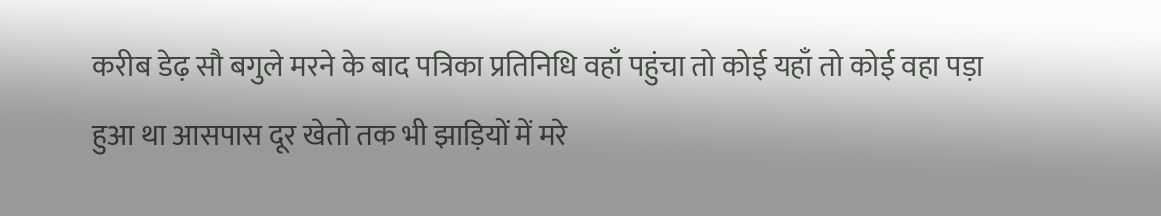करीब डेढ़ सौ बगुले मरने के बाद पत्रिका प्रतिनिधि वहाँ पहुंचा तो कोई यहाँ तो कोई वहा पड़ा हुआ था आसपास दूर खेतो तक भी झाड़ियों में मरे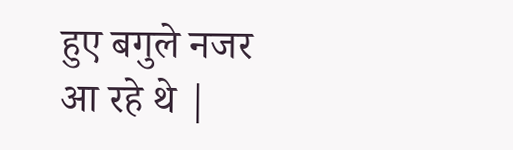हुए बगुले नजर आ रहे थे |